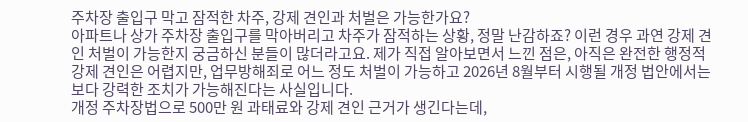주차장 출입구 막고 잠적한 차주, 강제 견인과 처벌은 가능한가요?
아파트나 상가 주차장 출입구를 막아버리고 차주가 잠적하는 상황, 정말 난감하죠? 이런 경우 과연 강제 견인 처벌이 가능한지 궁금하신 분들이 많더라고요. 제가 직접 알아보면서 느낀 점은, 아직은 완전한 행정적 강제 견인은 어렵지만, 업무방해죄로 어느 정도 처벌이 가능하고 2026년 8월부터 시행될 개정 법안에서는 보다 강력한 조치가 가능해진다는 사실입니다.
개정 주차장법으로 500만 원 과태료와 강제 견인 근거가 생긴다는데,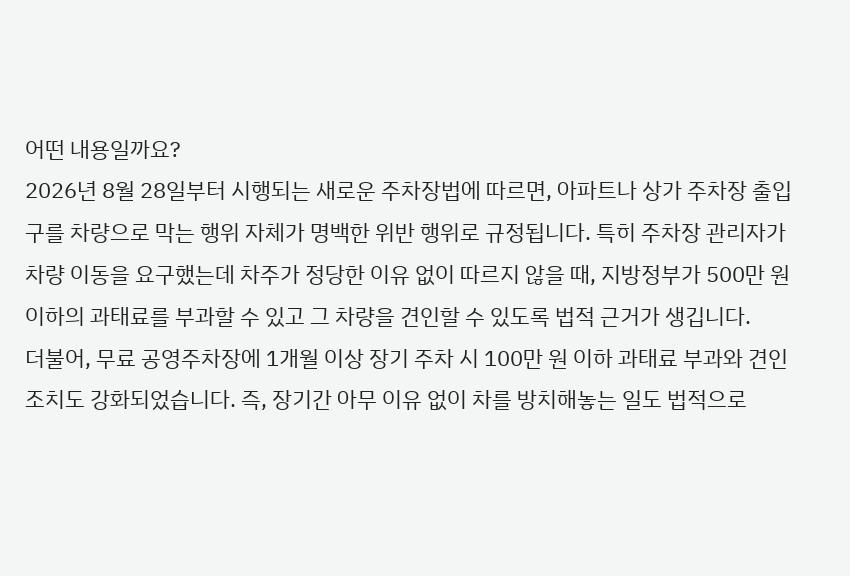어떤 내용일까요?
2026년 8월 28일부터 시행되는 새로운 주차장법에 따르면, 아파트나 상가 주차장 출입구를 차량으로 막는 행위 자체가 명백한 위반 행위로 규정됩니다. 특히 주차장 관리자가 차량 이동을 요구했는데 차주가 정당한 이유 없이 따르지 않을 때, 지방정부가 500만 원 이하의 과태료를 부과할 수 있고 그 차량을 견인할 수 있도록 법적 근거가 생깁니다.
더불어, 무료 공영주차장에 1개월 이상 장기 주차 시 100만 원 이하 과태료 부과와 견인 조치도 강화되었습니다. 즉, 장기간 아무 이유 없이 차를 방치해놓는 일도 법적으로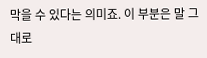막을 수 있다는 의미죠. 이 부분은 말 그대로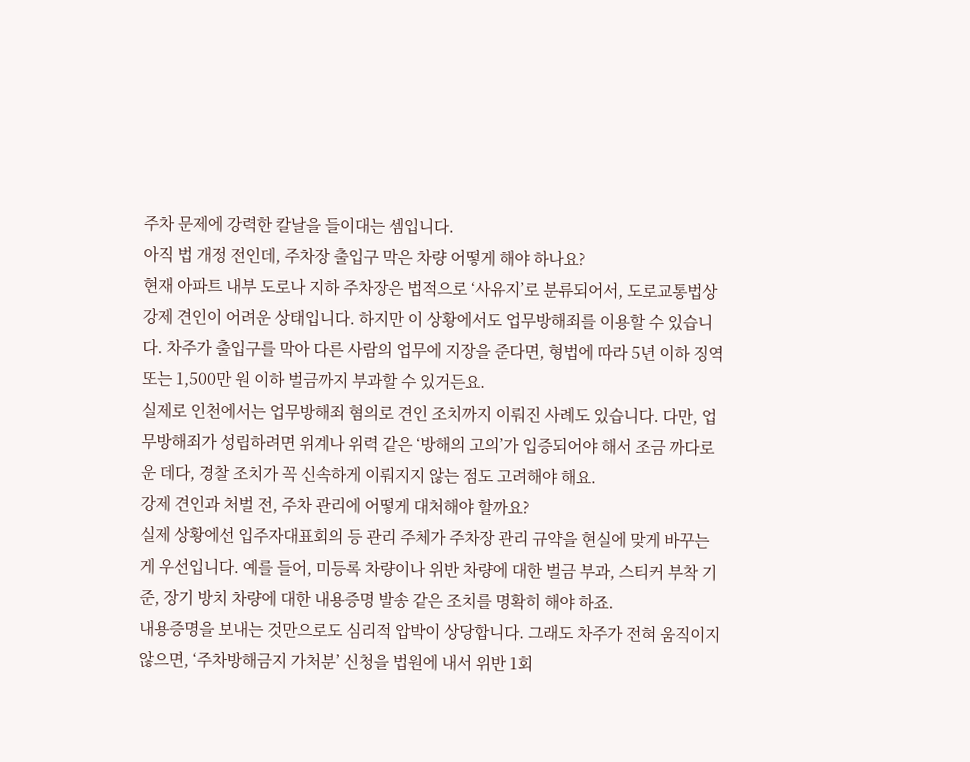주차 문제에 강력한 칼날을 들이대는 셈입니다.
아직 법 개정 전인데, 주차장 출입구 막은 차량 어떻게 해야 하나요?
현재 아파트 내부 도로나 지하 주차장은 법적으로 ‘사유지’로 분류되어서, 도로교통법상 강제 견인이 어려운 상태입니다. 하지만 이 상황에서도 업무방해죄를 이용할 수 있습니다. 차주가 출입구를 막아 다른 사람의 업무에 지장을 준다면, 형법에 따라 5년 이하 징역 또는 1,500만 원 이하 벌금까지 부과할 수 있거든요.
실제로 인천에서는 업무방해죄 혐의로 견인 조치까지 이뤄진 사례도 있습니다. 다만, 업무방해죄가 성립하려면 위계나 위력 같은 ‘방해의 고의’가 입증되어야 해서 조금 까다로운 데다, 경찰 조치가 꼭 신속하게 이뤄지지 않는 점도 고려해야 해요.
강제 견인과 처벌 전, 주차 관리에 어떻게 대처해야 할까요?
실제 상황에선 입주자대표회의 등 관리 주체가 주차장 관리 규약을 현실에 맞게 바꾸는 게 우선입니다. 예를 들어, 미등록 차량이나 위반 차량에 대한 벌금 부과, 스티커 부착 기준, 장기 방치 차량에 대한 내용증명 발송 같은 조치를 명확히 해야 하죠.
내용증명을 보내는 것만으로도 심리적 압박이 상당합니다. 그래도 차주가 전혀 움직이지 않으면, ‘주차방해금지 가처분’ 신청을 법원에 내서 위반 1회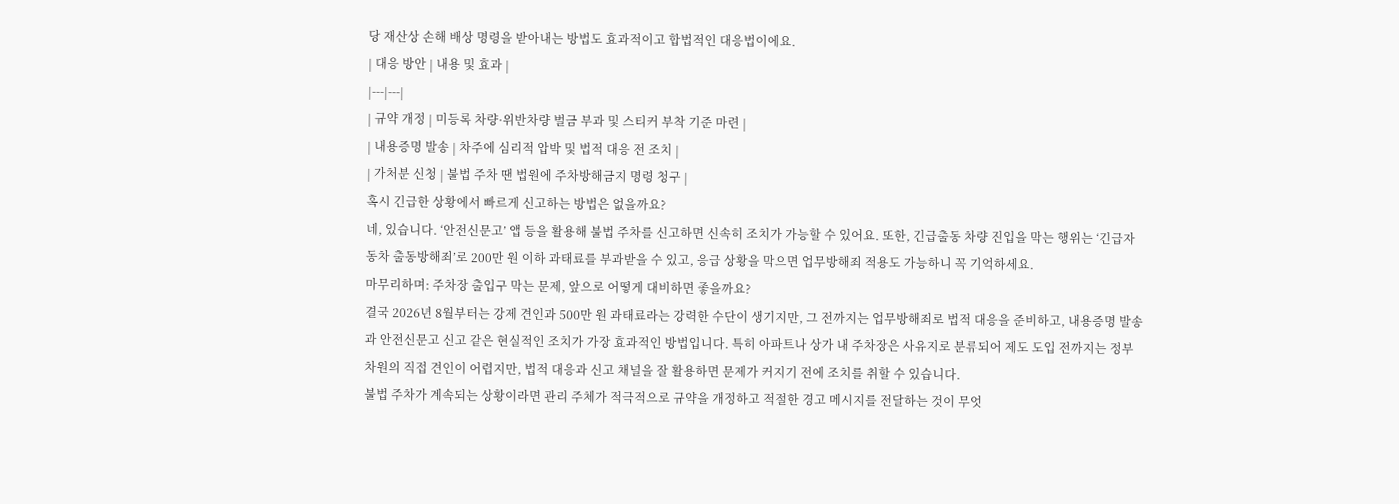당 재산상 손해 배상 명령을 받아내는 방법도 효과적이고 합법적인 대응법이에요.
| 대응 방안 | 내용 및 효과 |
|---|---|
| 규약 개정 | 미등록 차량·위반차량 벌금 부과 및 스티커 부착 기준 마련 |
| 내용증명 발송 | 차주에 심리적 압박 및 법적 대응 전 조치 |
| 가처분 신청 | 불법 주차 땐 법원에 주차방해금지 명령 청구 |
혹시 긴급한 상황에서 빠르게 신고하는 방법은 없을까요?
네, 있습니다. ‘안전신문고’ 앱 등을 활용해 불법 주차를 신고하면 신속히 조치가 가능할 수 있어요. 또한, 긴급출동 차량 진입을 막는 행위는 ‘긴급자동차 출동방해죄’로 200만 원 이하 과태료를 부과받을 수 있고, 응급 상황을 막으면 업무방해죄 적용도 가능하니 꼭 기억하세요.
마무리하며: 주차장 출입구 막는 문제, 앞으로 어떻게 대비하면 좋을까요?
결국 2026년 8월부터는 강제 견인과 500만 원 과태료라는 강력한 수단이 생기지만, 그 전까지는 업무방해죄로 법적 대응을 준비하고, 내용증명 발송과 안전신문고 신고 같은 현실적인 조치가 가장 효과적인 방법입니다. 특히 아파트나 상가 내 주차장은 사유지로 분류되어 제도 도입 전까지는 정부 차원의 직접 견인이 어렵지만, 법적 대응과 신고 채널을 잘 활용하면 문제가 커지기 전에 조치를 취할 수 있습니다.
불법 주차가 계속되는 상황이라면 관리 주체가 적극적으로 규약을 개정하고 적절한 경고 메시지를 전달하는 것이 무엇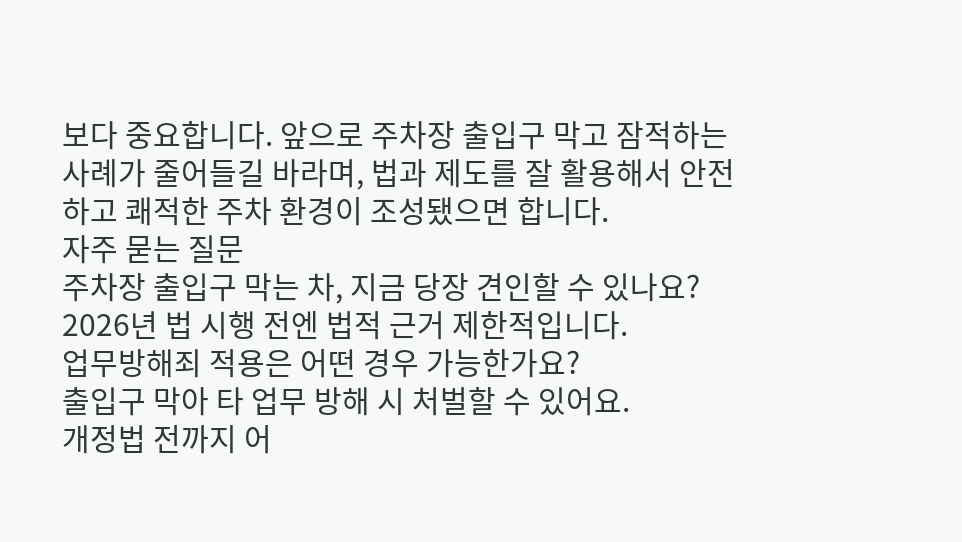보다 중요합니다. 앞으로 주차장 출입구 막고 잠적하는 사례가 줄어들길 바라며, 법과 제도를 잘 활용해서 안전하고 쾌적한 주차 환경이 조성됐으면 합니다.
자주 묻는 질문
주차장 출입구 막는 차, 지금 당장 견인할 수 있나요?
2026년 법 시행 전엔 법적 근거 제한적입니다.
업무방해죄 적용은 어떤 경우 가능한가요?
출입구 막아 타 업무 방해 시 처벌할 수 있어요.
개정법 전까지 어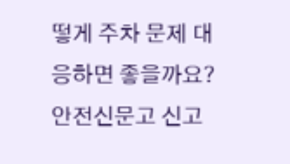떻게 주차 문제 대응하면 좋을까요?
안전신문고 신고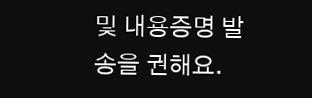및 내용증명 발송을 권해요.